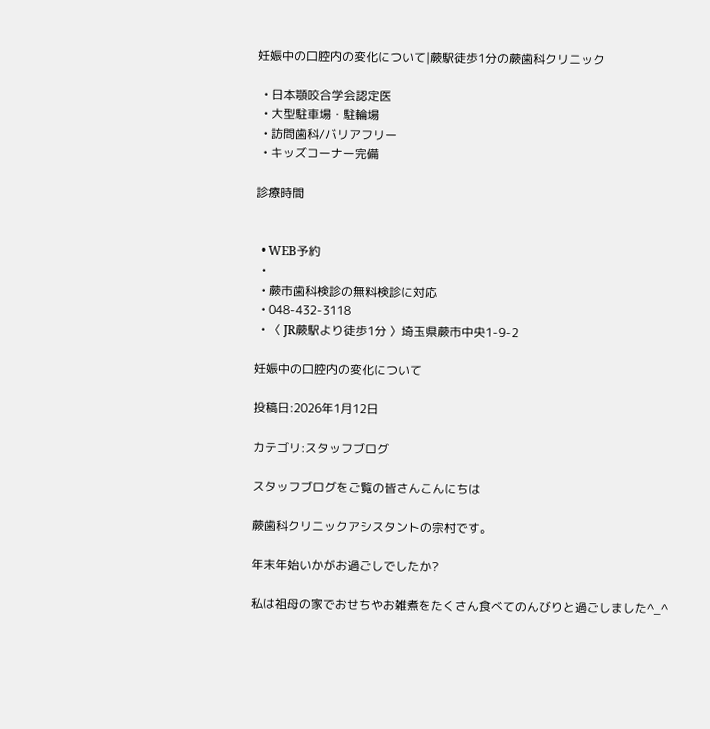妊娠中の口腔内の変化について|蕨駅徒歩1分の蕨歯科クリニック

  • 日本顎咬合学会認定医
  • 大型駐車場・駐輪場
  • 訪問歯科/バリアフリー
  • キッズコーナー完備

診療時間


  • WEB予約
  •
  • 蕨市歯科検診の無料検診に対応
  • 048-432-3118
  • 〈 JR蕨駅より徒歩1分 〉埼玉県蕨市中央1-9-2

妊娠中の口腔内の変化について

投稿日:2026年1月12日

カテゴリ:スタッフブログ

スタッフブログをご覧の皆さんこんにちは

蕨歯科クリニックアシスタントの宗村です。

年末年始いかがお過ごしでしたか?

私は祖母の家でおせちやお雑煮をたくさん食べてのんびりと過ごしました^_^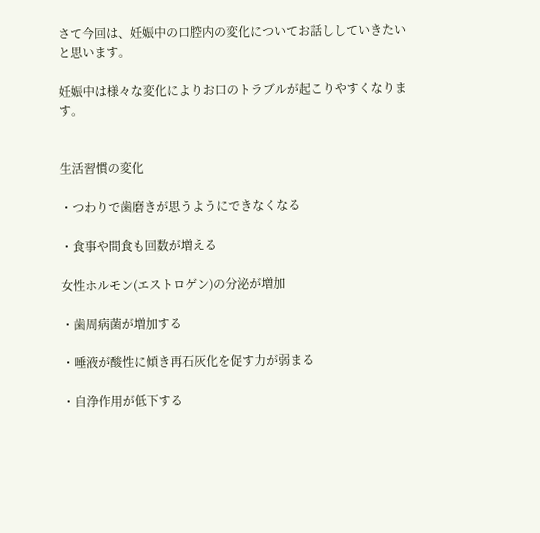さて今回は、妊娠中の口腔内の変化についてお話ししていきたいと思います。

妊娠中は様々な変化によりお口のトラブルが起こりやすくなります。


生活習慣の変化

・つわりで歯磨きが思うようにできなくなる

・食事や間食も回数が増える

女性ホルモン(エストロゲン)の分泌が増加

・歯周病菌が増加する

・唾液が酸性に傾き再石灰化を促す力が弱まる

・自浄作用が低下する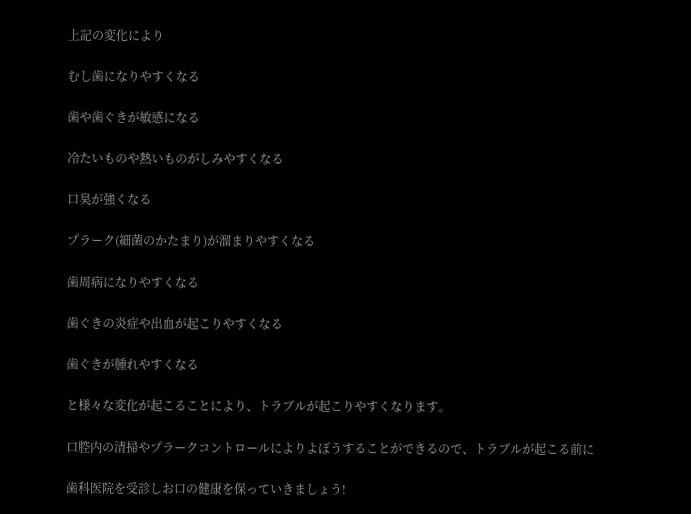上記の変化により

むし歯になりやすくなる

歯や歯ぐきが敏感になる

冷たいものや熱いものがしみやすくなる

口臭が強くなる

プラーク(細菌のかたまり)が溜まりやすくなる

歯周病になりやすくなる

歯ぐきの炎症や出血が起こりやすくなる

歯ぐきが腫れやすくなる

と様々な変化が起こることにより、トラブルが起こりやすくなります。

口腔内の清掃やプラークコントロールによりよぼうすることができるので、トラブルが起こる前に

歯科医院を受診しお口の健康を保っていきましょう!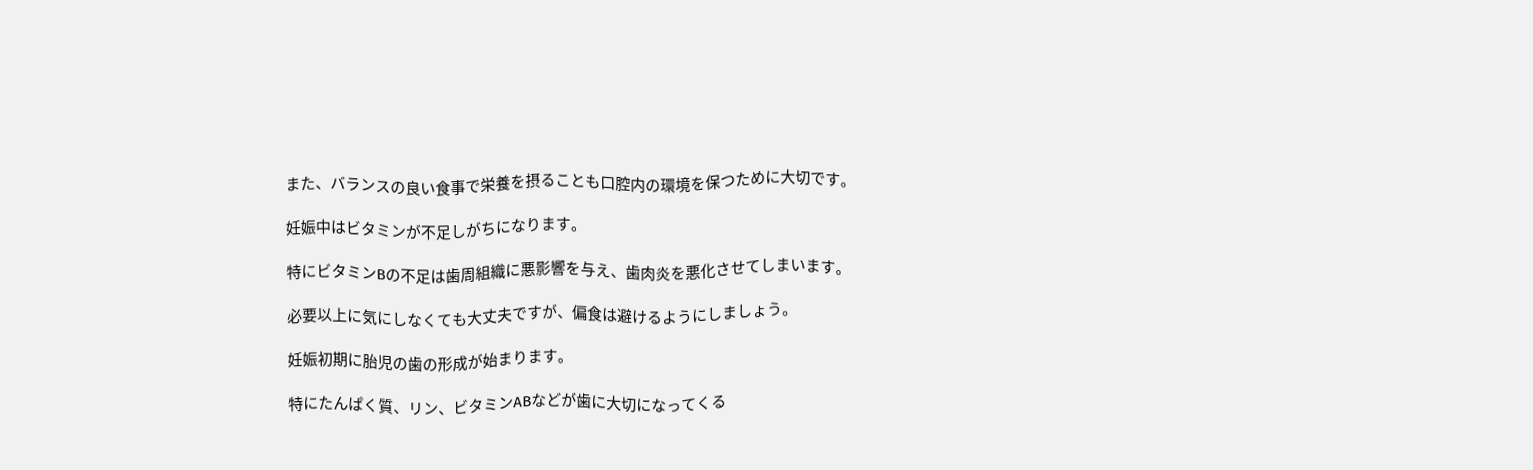また、バランスの良い食事で栄養を摂ることも口腔内の環境を保つために大切です。

妊娠中はビタミンが不足しがちになります。

特にビタミンBの不足は歯周組織に悪影響を与え、歯肉炎を悪化させてしまいます。

必要以上に気にしなくても大丈夫ですが、偏食は避けるようにしましょう。

妊娠初期に胎児の歯の形成が始まります。

特にたんぱく質、リン、ビタミンABなどが歯に大切になってくる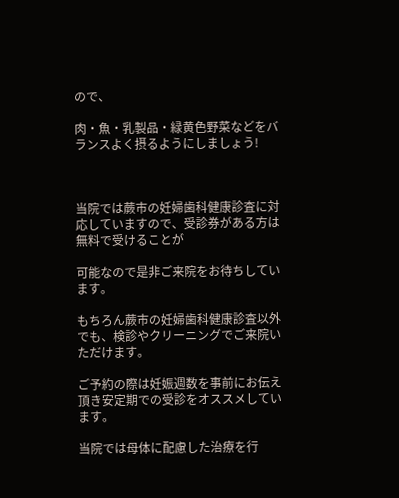ので、

肉・魚・乳製品・緑黄色野菜などをバランスよく摂るようにしましょう!



当院では蕨市の妊婦歯科健康診査に対応していますので、受診券がある方は無料で受けることが

可能なので是非ご来院をお待ちしています。

もちろん蕨市の妊婦歯科健康診査以外でも、検診やクリーニングでご来院いただけます。

ご予約の際は妊娠週数を事前にお伝え頂き安定期での受診をオススメしています。

当院では母体に配慮した治療を行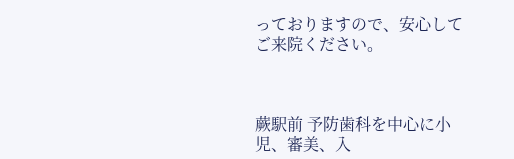っておりますので、安心してご来院ください。



蕨駅前 予防歯科を中心に小児、審美、入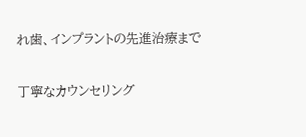れ歯、インプラントの先進治療まで

丁寧なカウンセリング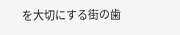を大切にする街の歯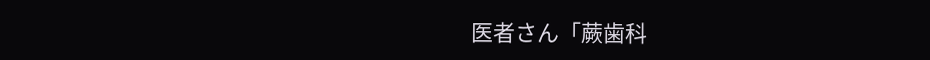医者さん「蕨歯科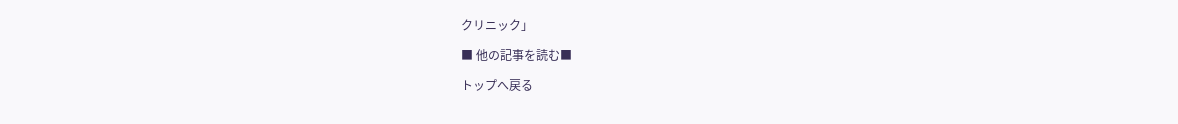クリニック」

■ 他の記事を読む■

トップへ戻る